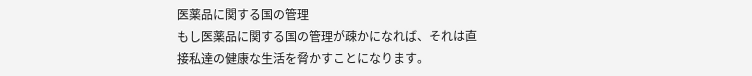医薬品に関する国の管理
もし医薬品に関する国の管理が疎かになれば、それは直接私達の健康な生活を脅かすことになります。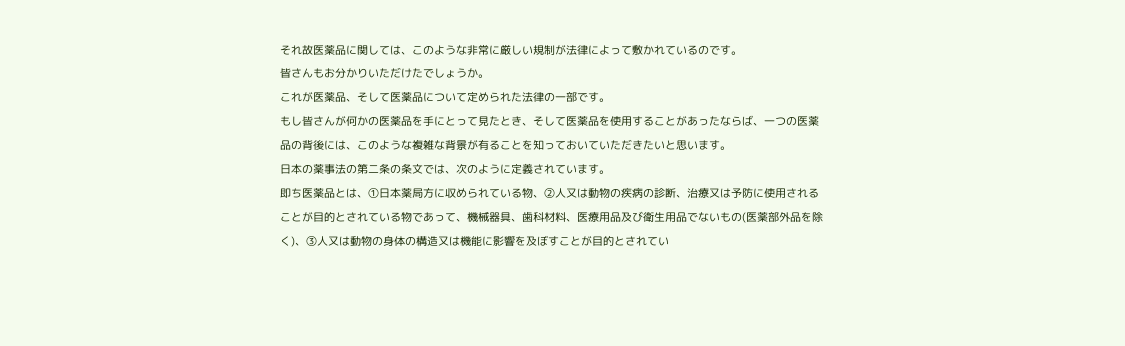それ故医薬品に関しては、このような非常に厳しい規制が法律によって敷かれているのです。
皆さんもお分かりいただけたでしょうか。
これが医薬品、そして医薬品について定められた法律の一部です。
もし皆さんが何かの医薬品を手にとって見たとき、そして医薬品を使用することがあったならば、一つの医薬品の背後には、このような複雑な背景が有ることを知っておいていただきたいと思います。
日本の薬事法の第二条の条文では、次のように定義されています。
即ち医薬品とは、①日本薬局方に収められている物、②人又は動物の疾病の診断、治療又は予防に使用されることが目的とされている物であって、機械器具、歯科材料、医療用品及び衛生用品でないもの(医薬部外品を除く)、③人又は動物の身体の構造又は機能に影響を及ぼすことが目的とされてい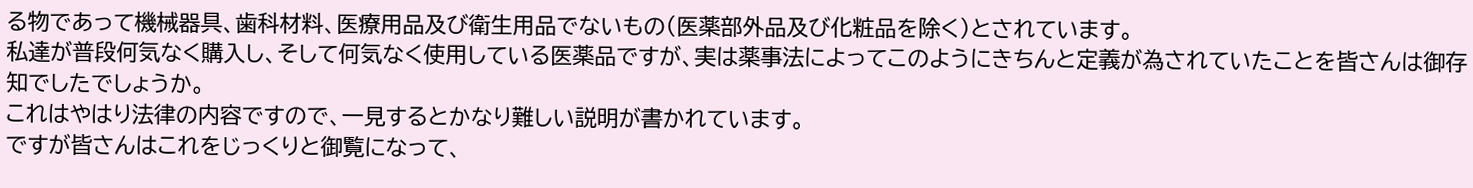る物であって機械器具、歯科材料、医療用品及び衛生用品でないもの(医薬部外品及び化粧品を除く)とされています。
私達が普段何気なく購入し、そして何気なく使用している医薬品ですが、実は薬事法によってこのようにきちんと定義が為されていたことを皆さんは御存知でしたでしょうか。
これはやはり法律の内容ですので、一見するとかなり難しい説明が書かれています。
ですが皆さんはこれをじっくりと御覧になって、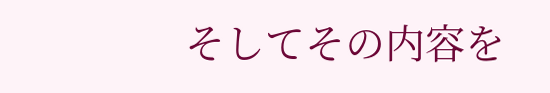そしてその内容を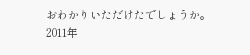おわかりいただけたでしょうか。
2011年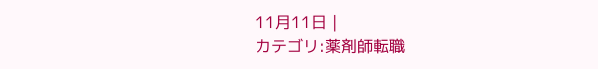11月11日 |
カテゴリ:薬剤師転職